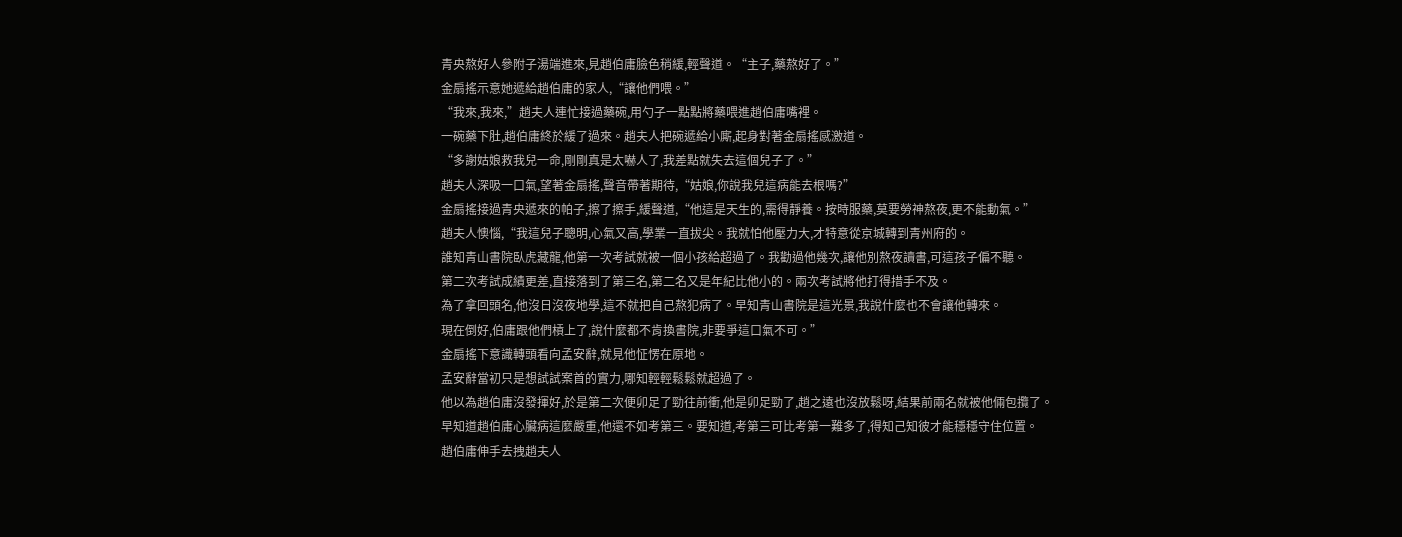青央熬好人參附子湯端進來,見趙伯庸臉色稍緩,輕聲道。“主子,藥熬好了。”
金扇搖示意她遞給趙伯庸的家人,“讓他們喂。”
“我來,我來,”趙夫人連忙接過藥碗,用勺子一點點將藥喂進趙伯庸嘴裡。
一碗藥下肚,趙伯庸終於緩了過來。趙夫人把碗遞給小廝,起身對著金扇搖感激道。
“多謝姑娘救我兒一命,剛剛真是太嚇人了,我差點就失去這個兒子了。”
趙夫人深吸一口氣,望著金扇搖,聲音帶著期待,“姑娘,你說我兒這病能去根嗎?”
金扇搖接過青央遞來的帕子,擦了擦手,緩聲道,“他這是天生的,需得靜養。按時服藥,莫要勞神熬夜,更不能動氣。”
趙夫人懊惱,“我這兒子聰明,心氣又高,學業一直拔尖。我就怕他壓力大,才特意從京城轉到青州府的。
誰知青山書院臥虎藏龍,他第一次考試就被一個小孩給超過了。我勸過他幾次,讓他別熬夜讀書,可這孩子偏不聽。
第二次考試成績更差,直接落到了第三名,第二名又是年紀比他小的。兩次考試將他打得措手不及。
為了拿回頭名,他沒日沒夜地學,這不就把自己熬犯病了。早知青山書院是這光景,我說什麼也不會讓他轉來。
現在倒好,伯庸跟他們槓上了,說什麼都不肯換書院,非要爭這口氣不可。”
金扇搖下意識轉頭看向孟安辭,就見他怔愣在原地。
孟安辭當初只是想試試案首的實力,哪知輕輕鬆鬆就超過了。
他以為趙伯庸沒發揮好,於是第二次便卯足了勁往前衝,他是卯足勁了,趙之遠也沒放鬆呀,結果前兩名就被他倆包攬了。
早知道趙伯庸心臟病這麼嚴重,他還不如考第三。要知道,考第三可比考第一難多了,得知己知彼才能穩穩守住位置。
趙伯庸伸手去拽趙夫人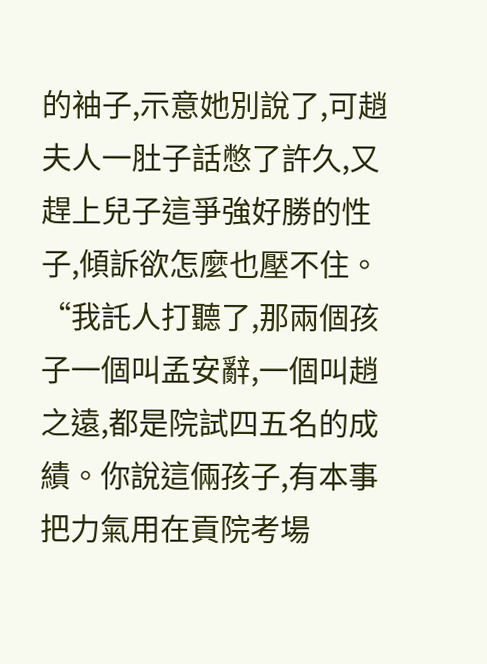的袖子,示意她別說了,可趙夫人一肚子話憋了許久,又趕上兒子這爭強好勝的性子,傾訴欲怎麼也壓不住。
“我託人打聽了,那兩個孩子一個叫孟安辭,一個叫趙之遠,都是院試四五名的成績。你說這倆孩子,有本事把力氣用在貢院考場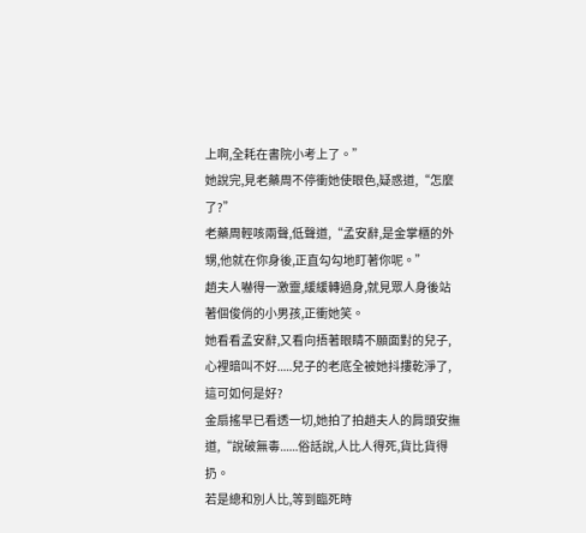上啊,全耗在書院小考上了。”
她說完,見老藥周不停衝她使眼色,疑惑道,“怎麼了?”
老藥周輕咳兩聲,低聲道,“孟安辭,是金掌櫃的外甥,他就在你身後,正直勾勾地盯著你呢。”
趙夫人嚇得一激靈,緩緩轉過身,就見眾人身後站著個俊俏的小男孩,正衝她笑。
她看看孟安辭,又看向捂著眼睛不願面對的兒子,心裡暗叫不好.....兒子的老底全被她抖摟乾淨了,這可如何是好?
金扇搖早已看透一切,她拍了拍趙夫人的肩頭安撫道,“說破無毒......俗話說,人比人得死,貨比貨得扔。
若是總和別人比,等到臨死時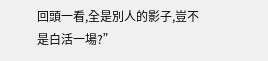回頭一看,全是別人的影子,豈不是白活一場?”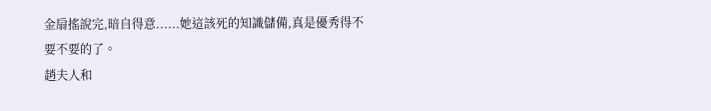金扇搖說完,暗自得意......她這該死的知識儲備,真是優秀得不要不要的了。
趙夫人和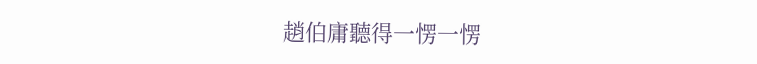趙伯庸聽得一愣一愣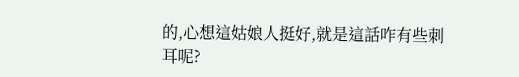的,心想這姑娘人挺好,就是這話咋有些刺耳呢?